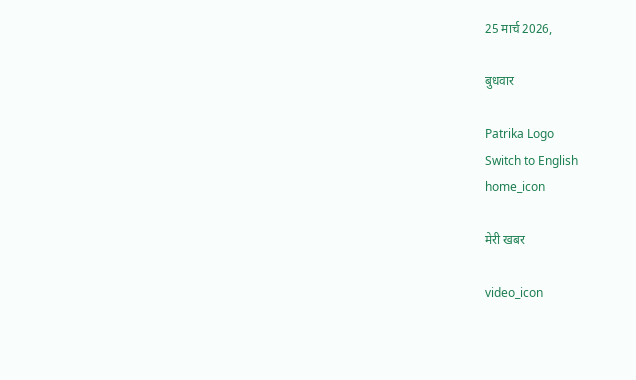25 मार्च 2026,

बुधवार

Patrika Logo
Switch to English
home_icon

मेरी खबर

video_icon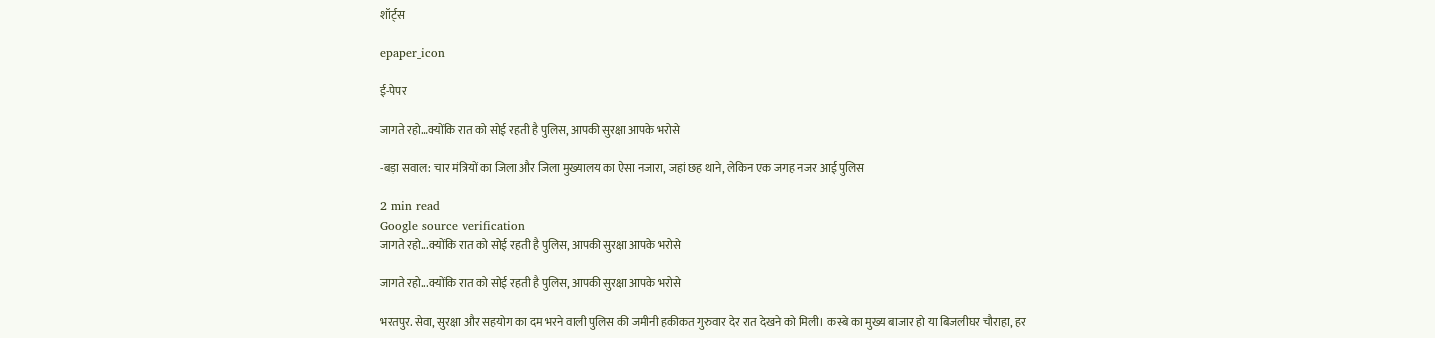शॉर्ट्स

epaper_icon

ई-पेपर

जागते रहो…क्योंकि रात को सोई रहती है पुलिस, आपकी सुरक्षा आपके भरोसे

-बड़ा सवाल: चार मंत्रियों का जिला और जिला मुख्यालय का ऐसा नजारा, जहां छह थाने, लेकिन एक जगह नजर आई पुलिस

2 min read
Google source verification
जागते रहो...क्योंकि रात को सोई रहती है पुलिस, आपकी सुरक्षा आपके भरोसे

जागते रहो...क्योंकि रात को सोई रहती है पुलिस, आपकी सुरक्षा आपके भरोसे

भरतपुर. सेवा, सुरक्षा और सहयोग का दम भरने वाली पुलिस की जमीनी हकीकत गुरुवार देर रात देखने को मिली। कस्बे का मुख्य बाजार हो या बिजलीघर चौराहा, हर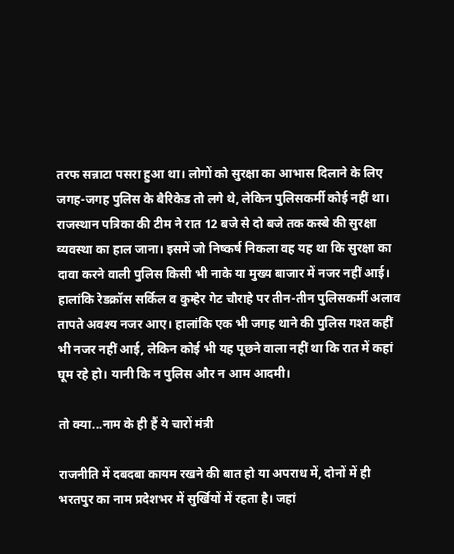तरफ सन्नाटा पसरा हुआ था। लोगों को सुरक्षा का आभास दिलाने के लिए जगह-जगह पुलिस के बैरिकेड तो लगे थे, लेकिन पुलिसकर्मी कोई नहीं था। राजस्थान पत्रिका की टीम ने रात 12 बजे से दो बजे तक कस्बे की सुरक्षा व्यवस्था का हाल जाना। इसमें जो निष्कर्ष निकला वह यह था कि सुरक्षा का दावा करने वाली पुलिस किसी भी नाके या मुख्य बाजार में नजर नहीं आई। हालांकि रेडक्रॉस सर्किल व कुम्हेर गेट चौराहे पर तीन-तीन पुलिसकर्मी अलाव तापते अवश्य नजर आए। हालांकि एक भी जगह थाने की पुलिस गश्त कहीं भी नजर नहीं आई, लेकिन कोई भी यह पूछने वाला नहीं था कि रात में कहां घूम रहे हो। यानी कि न पुलिस और न आम आदमी।

तो क्या...नाम के ही हैं ये चारों मंत्री

राजनीति में दबदबा कायम रखने की बात हो या अपराध में, दोनों में ही भरतपुर का नाम प्रदेशभर में सुर्खियों में रहता है। जहां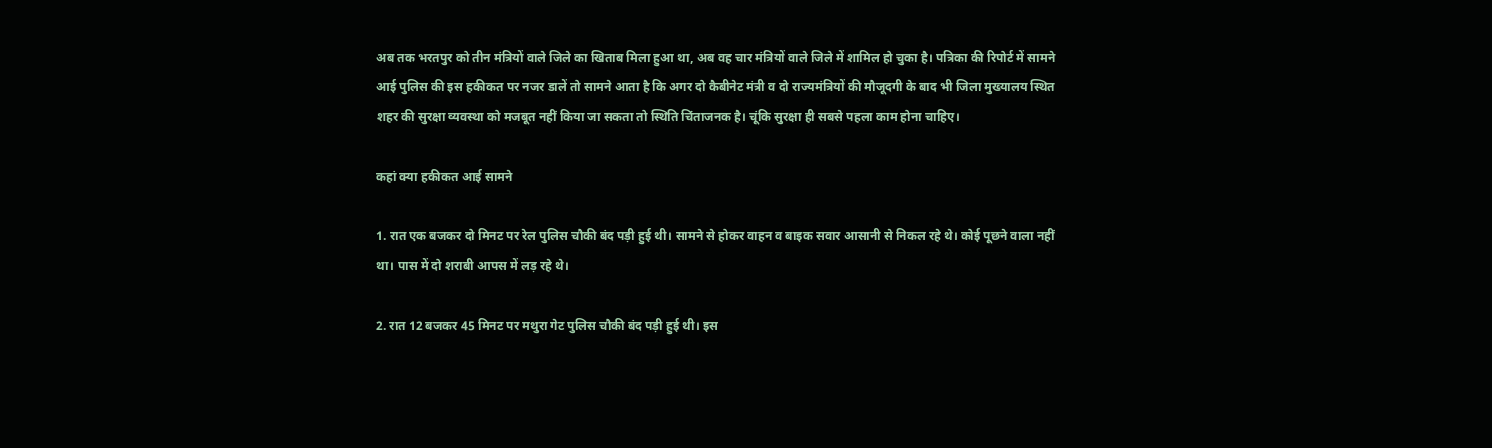अब तक भरतपुर को तीन मंत्रियों वाले जिले का खिताब मिला हुआ था, अब वह चार मंत्रियों वाले जिले में शामिल हो चुका है। पत्रिका की रिपोर्ट में सामने आई पुलिस की इस हकीकत पर नजर डालें तो सामने आता है कि अगर दो कैबीनेट मंत्री व दो राज्यमंत्रियों की मौजूदगी के बाद भी जिला मुख्यालय स्थित शहर की सुरक्षा व्यवस्था को मजबूत नहीं किया जा सकता तो स्थिति चिंताजनक है। चूंकि सुरक्षा ही सबसे पहला काम होना चाहिए।

कहां क्या हकीकत आई सामने

1. रात एक बजकर दो मिनट पर रेल पुलिस चौकी बंद पड़ी हुई थी। सामने से होकर वाहन व बाइक सवार आसानी से निकल रहे थे। कोई पूछने वाला नहीं था। पास में दो शराबी आपस में लड़ रहे थे।

2. रात 12 बजकर 45 मिनट पर मथुरा गेट पुलिस चौकी बंद पड़ी हुई थी। इस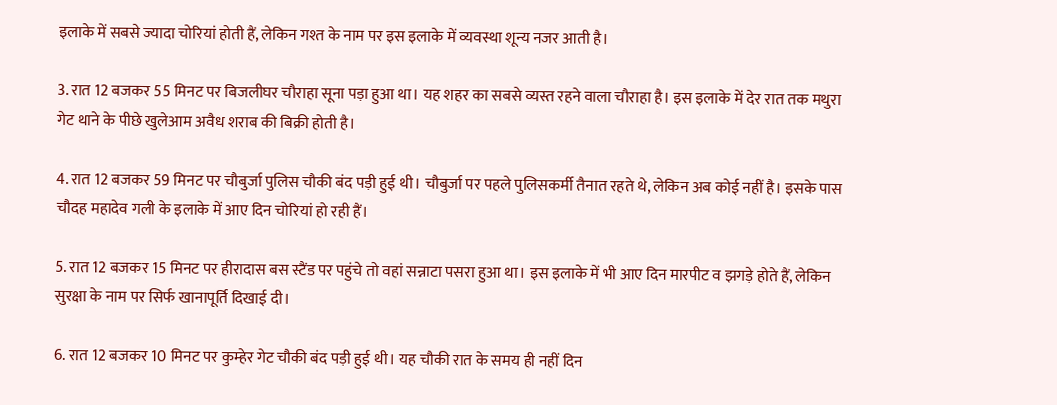इलाके में सबसे ज्यादा चोरियां होती हैं, लेकिन गश्त के नाम पर इस इलाके में व्यवस्था शून्य नजर आती है।

3. रात 12 बजकर 55 मिनट पर बिजलीघर चौराहा सूना पड़ा हुआ था। यह शहर का सबसे व्यस्त रहने वाला चौराहा है। इस इलाके में देर रात तक मथुरा गेट थाने के पीछे खुलेआम अवैध शराब की बिक्री होती है।

4. रात 12 बजकर 59 मिनट पर चौबुर्जा पुलिस चौकी बंद पड़ी हुई थी। चौबुर्जा पर पहले पुलिसकर्मी तैनात रहते थे, लेकिन अब कोई नहीं है। इसके पास चौदह महादेव गली के इलाके में आए दिन चोरियां हो रही हैं।

5. रात 12 बजकर 15 मिनट पर हीरादास बस स्टैंड पर पहुंचे तो वहां सन्नाटा पसरा हुआ था। इस इलाके में भी आए दिन मारपीट व झगड़े होते हैं, लेकिन सुरक्षा के नाम पर सिर्फ खानापूर्ति दिखाई दी।

6. रात 12 बजकर 10 मिनट पर कुम्हेर गेट चौकी बंद पड़ी हुई थी। यह चौकी रात के समय ही नहीं दिन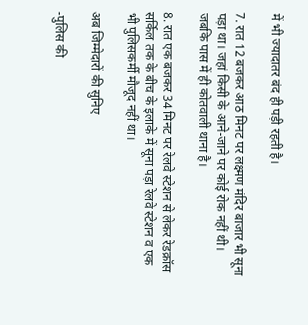में भी ज्यादातर बंद ही पड़ी रहती है।

7. रात 12 बजकर आठ मिनट पर लक्ष्मण मंदिर बाजार भी सूना पड़ा था। जहां किसी के आने-जाने पर कोई रोक नहीं थी। जबकि पास में ही कोतवाली थाना है।

8. रात एक बजकर 34 मिनट पर रेलवे स्टेशन से लेकर रेडक्रॉस सर्किल तक के बीच के इलाके में सूना पड़ा रेलवे स्टेशन व एक भी पुलिसकर्मी मौजूद नहीं था।

अब जिम्मेदारों की सुनिए

-पुलिस की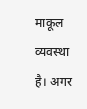माकूल व्यवस्था है। अगर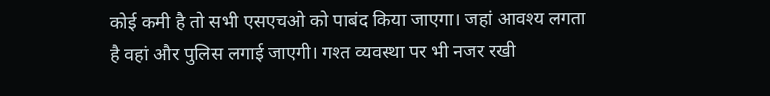कोई कमी है तो सभी एसएचओ को पाबंद किया जाएगा। जहां आवश्य लगता है वहां और पुलिस लगाई जाएगी। गश्त व्यवस्था पर भी नजर रखी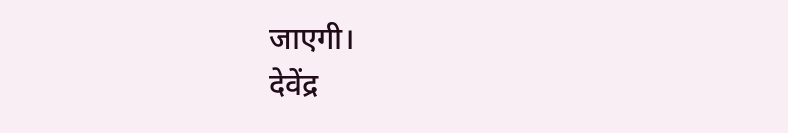जाएगी।
देवेंद्र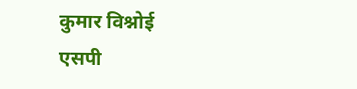कुमार विश्नोई
एसपी